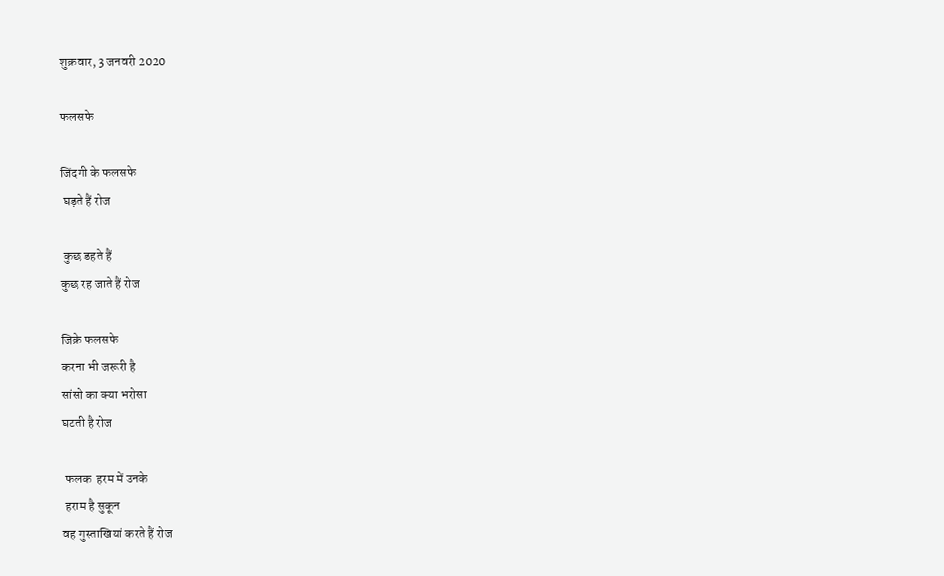शुक्रवार, 3 जनवरी 2020

फलसफे

जिंदगी के फलसफे
 घड़ते हैं रोज

 कुछ डहते हैं
कुछ रह जाते हैं रोज

जिक्रे फलसफे
करना भी जरूरी है
सांसो का क्या भरोसा
घटती है रोज

 फलक  हरम में उनके
 हराम है सुकून
वह गुस्ताखियां करते हैं रोज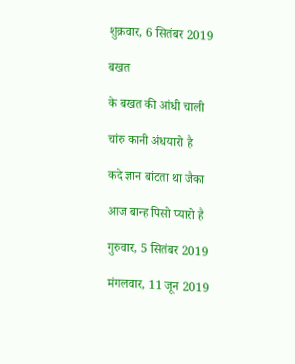शुक्रवार, 6 सितंबर 2019

बखत

के बखत की आंधी चाली

चांरु कानी अंधयारो है

कदे ज्ञान बांटता था जैका

आज बान्ह पिसो प्यारो है

गुरुवार, 5 सितंबर 2019

मंगलवार, 11 जून 2019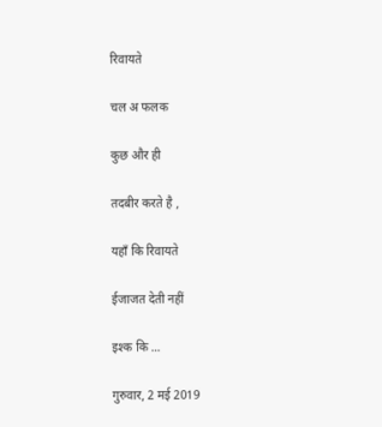रिवायते

चल अ फलक

कुछ और ही

तदबीर करते है ,

यहाँ कि रिवायते

ईजाजत देती नहीं

इश्क कि ...

गुरुवार, 2 मई 2019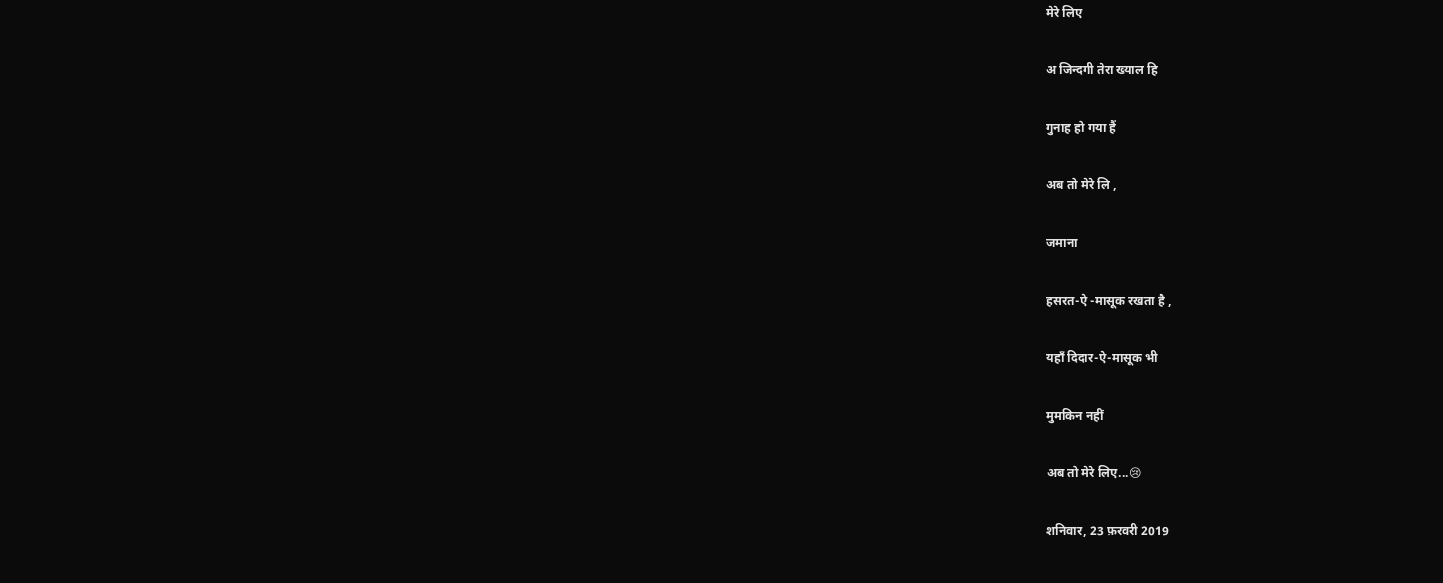मेरे लिए

अ जिन्दगी तेरा ख्याल हि

गुनाह हो गया हैं

अब तो मेरे लि ,

जमाना

हसरत-ऐ -मासूक रखता है ,

यहाँ दिदार-ऐ-मासूक भी

मुमकिन नहीं

अब तो मेरे लिए...😢

शनिवार, 23 फ़रवरी 2019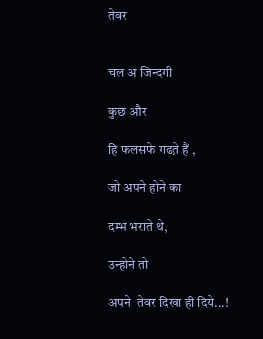तेवर


चल अ जिन्दगी

कुछ और

हि फलसफे गढत़े हैं ,

जो अपने होने का

दम्भ भराते थे,

उन्होने तो

अपने  तेवर दिखा ही दिये...!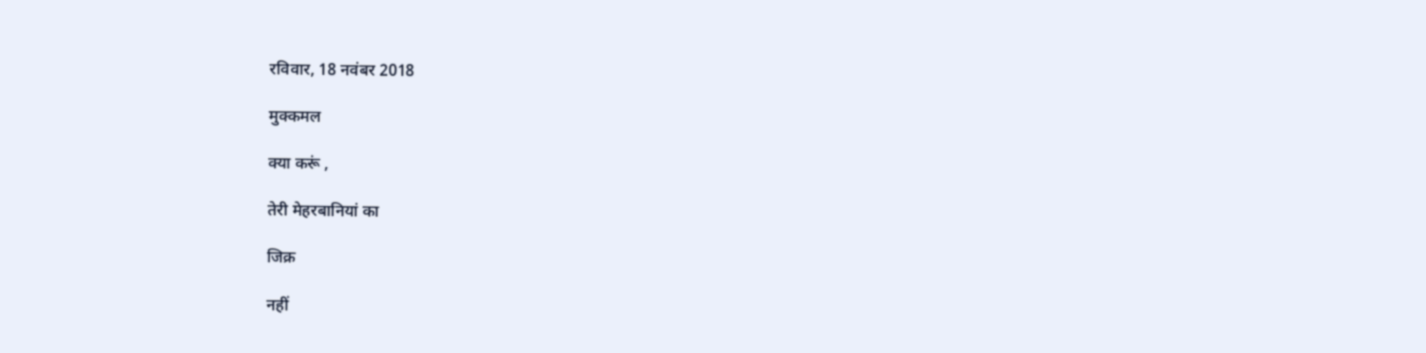रविवार, 18 नवंबर 2018

मुक्कमल

क्या करूं ,

तेरी मेहरबानियां का

जिक्र

नहीं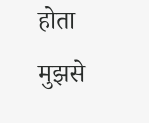होता मुझसे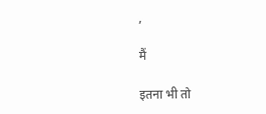,

मैं

इतना भी तो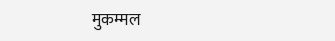मुकम्मल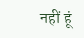नहीं हूं